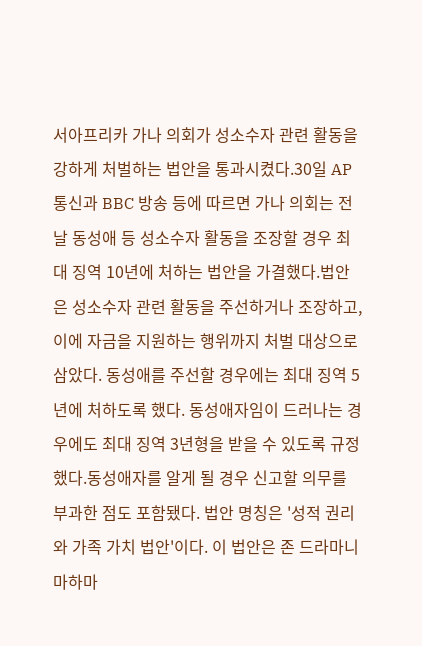서아프리카 가나 의회가 성소수자 관련 활동을 강하게 처벌하는 법안을 통과시켰다.30일 AP 통신과 BBC 방송 등에 따르면 가나 의회는 전날 동성애 등 성소수자 활동을 조장할 경우 최대 징역 10년에 처하는 법안을 가결했다.법안은 성소수자 관련 활동을 주선하거나 조장하고, 이에 자금을 지원하는 행위까지 처벌 대상으로 삼았다. 동성애를 주선할 경우에는 최대 징역 5년에 처하도록 했다. 동성애자임이 드러나는 경우에도 최대 징역 3년형을 받을 수 있도록 규정했다.동성애자를 알게 될 경우 신고할 의무를 부과한 점도 포함됐다. 법안 명칭은 '성적 권리와 가족 가치 법안'이다. 이 법안은 존 드라마니 마하마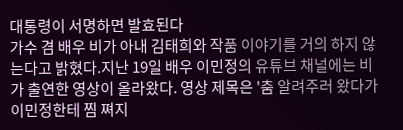대통령이 서명하면 발효된다
가수 겸 배우 비가 아내 김태희와 작품 이야기를 거의 하지 않는다고 밝혔다.지난 19일 배우 이민정의 유튜브 채널에는 비가 출연한 영상이 올라왔다. 영상 제목은 '춤 알려주러 왔다가 이민정한테 찜 쪄지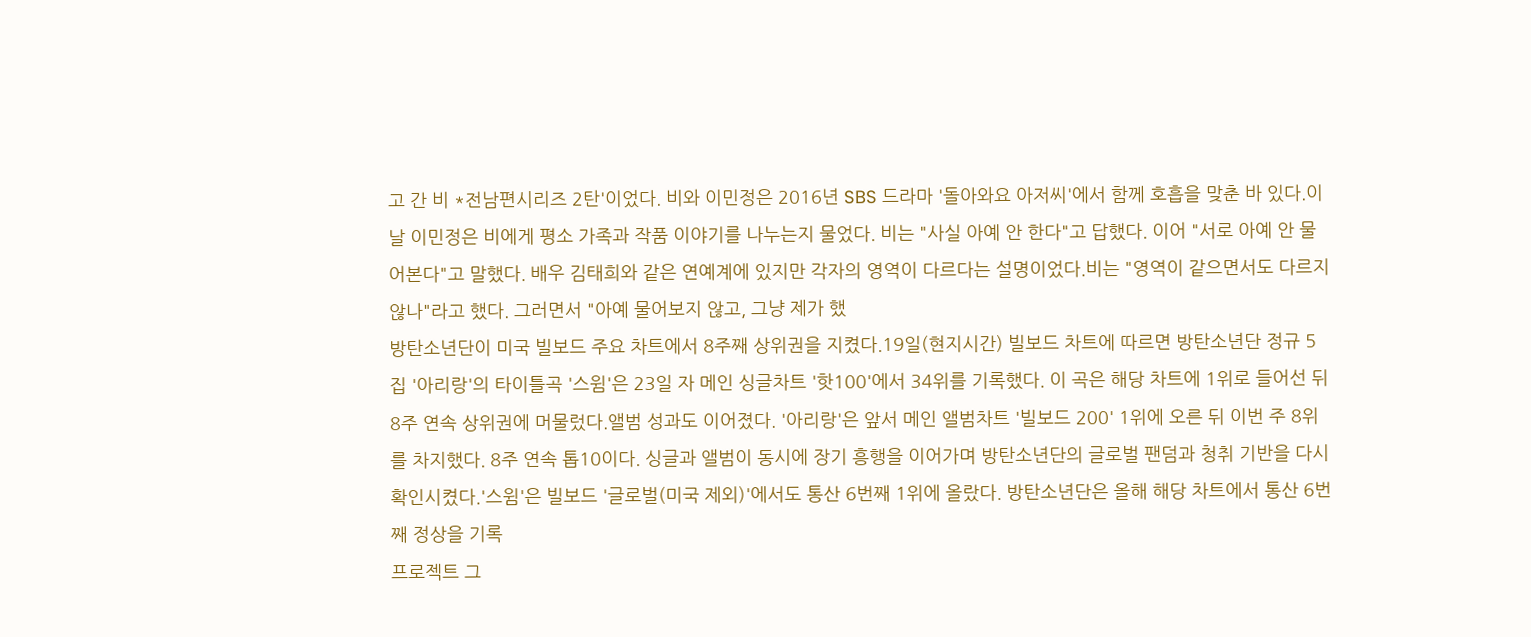고 간 비 *전남편시리즈 2탄'이었다. 비와 이민정은 2016년 SBS 드라마 '돌아와요 아저씨'에서 함께 호흡을 맞춘 바 있다.이날 이민정은 비에게 평소 가족과 작품 이야기를 나누는지 물었다. 비는 "사실 아예 안 한다"고 답했다. 이어 "서로 아예 안 물어본다"고 말했다. 배우 김태희와 같은 연예계에 있지만 각자의 영역이 다르다는 설명이었다.비는 "영역이 같으면서도 다르지 않나"라고 했다. 그러면서 "아예 물어보지 않고, 그냥 제가 했
방탄소년단이 미국 빌보드 주요 차트에서 8주째 상위권을 지켰다.19일(현지시간) 빌보드 차트에 따르면 방탄소년단 정규 5집 '아리랑'의 타이틀곡 '스윔'은 23일 자 메인 싱글차트 '핫100'에서 34위를 기록했다. 이 곡은 해당 차트에 1위로 들어선 뒤 8주 연속 상위권에 머물렀다.앨범 성과도 이어졌다. '아리랑'은 앞서 메인 앨범차트 '빌보드 200' 1위에 오른 뒤 이번 주 8위를 차지했다. 8주 연속 톱10이다. 싱글과 앨범이 동시에 장기 흥행을 이어가며 방탄소년단의 글로벌 팬덤과 청취 기반을 다시 확인시켰다.'스윔'은 빌보드 '글로벌(미국 제외)'에서도 통산 6번째 1위에 올랐다. 방탄소년단은 올해 해당 차트에서 통산 6번째 정상을 기록
프로젝트 그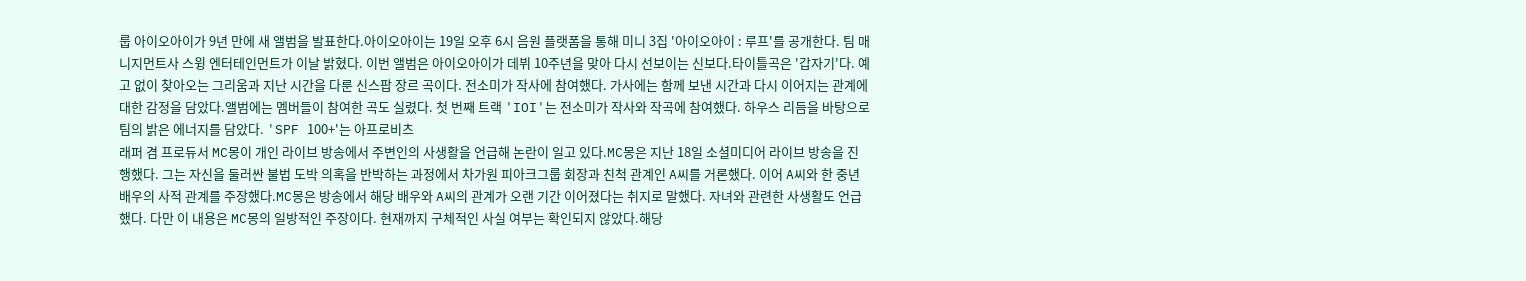룹 아이오아이가 9년 만에 새 앨범을 발표한다.아이오아이는 19일 오후 6시 음원 플랫폼을 통해 미니 3집 '아이오아이 : 루프'를 공개한다. 팀 매니지먼트사 스윙 엔터테인먼트가 이날 밝혔다. 이번 앨범은 아이오아이가 데뷔 10주년을 맞아 다시 선보이는 신보다.타이틀곡은 '갑자기'다. 예고 없이 찾아오는 그리움과 지난 시간을 다룬 신스팝 장르 곡이다. 전소미가 작사에 참여했다. 가사에는 함께 보낸 시간과 다시 이어지는 관계에 대한 감정을 담았다.앨범에는 멤버들이 참여한 곡도 실렸다. 첫 번째 트랙 'IOI'는 전소미가 작사와 작곡에 참여했다. 하우스 리듬을 바탕으로 팀의 밝은 에너지를 담았다. 'SPF 100+'는 아프로비츠
래퍼 겸 프로듀서 MC몽이 개인 라이브 방송에서 주변인의 사생활을 언급해 논란이 일고 있다.MC몽은 지난 18일 소셜미디어 라이브 방송을 진행했다. 그는 자신을 둘러싼 불법 도박 의혹을 반박하는 과정에서 차가원 피아크그룹 회장과 친척 관계인 A씨를 거론했다. 이어 A씨와 한 중년 배우의 사적 관계를 주장했다.MC몽은 방송에서 해당 배우와 A씨의 관계가 오랜 기간 이어졌다는 취지로 말했다. 자녀와 관련한 사생활도 언급했다. 다만 이 내용은 MC몽의 일방적인 주장이다. 현재까지 구체적인 사실 여부는 확인되지 않았다.해당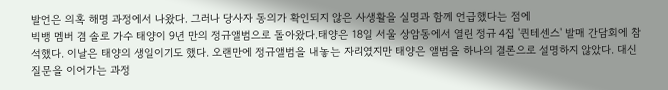발언은 의혹 해명 과정에서 나왔다. 그러나 당사자 동의가 확인되지 않은 사생활을 실명과 함께 언급했다는 점에
빅뱅 멤버 겸 솔로 가수 태양이 9년 만의 정규앨범으로 돌아왔다.태양은 18일 서울 상암동에서 열린 정규 4집 '퀸테센스' 발매 간담회에 참석했다. 이날은 태양의 생일이기도 했다. 오랜만에 정규앨범을 내놓는 자리였지만 태양은 앨범을 하나의 결론으로 설명하지 않았다. 대신 질문을 이어가는 과정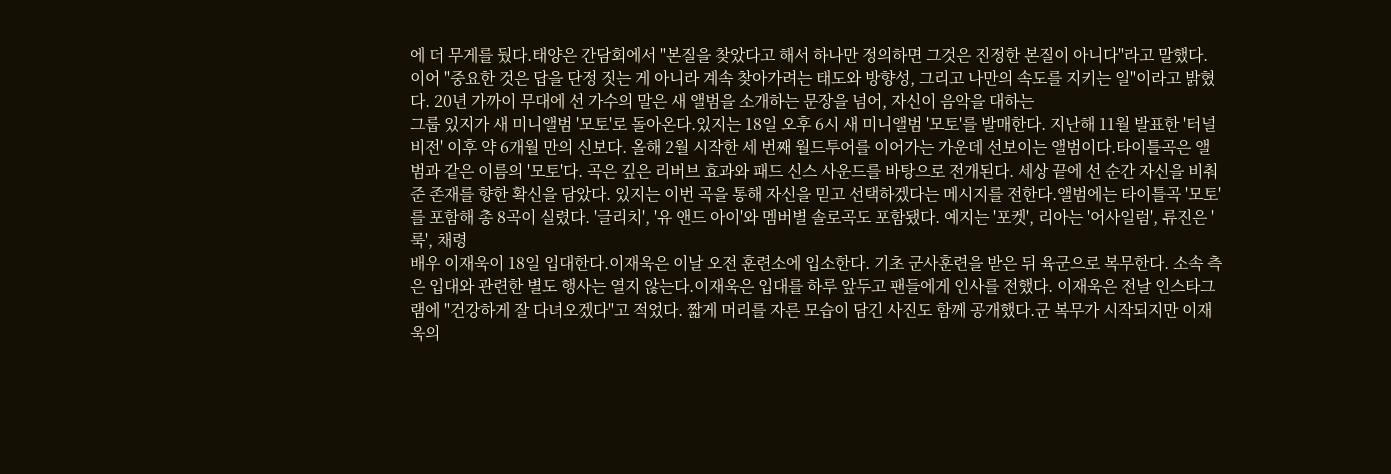에 더 무게를 뒀다.태양은 간담회에서 "본질을 찾았다고 해서 하나만 정의하면 그것은 진정한 본질이 아니다"라고 말했다. 이어 "중요한 것은 답을 단정 짓는 게 아니라 계속 찾아가려는 태도와 방향성, 그리고 나만의 속도를 지키는 일"이라고 밝혔다. 20년 가까이 무대에 선 가수의 말은 새 앨범을 소개하는 문장을 넘어, 자신이 음악을 대하는
그룹 있지가 새 미니앨범 '모토'로 돌아온다.있지는 18일 오후 6시 새 미니앨범 '모토'를 발매한다. 지난해 11월 발표한 '터널 비전' 이후 약 6개월 만의 신보다. 올해 2월 시작한 세 번째 월드투어를 이어가는 가운데 선보이는 앨범이다.타이틀곡은 앨범과 같은 이름의 '모토'다. 곡은 깊은 리버브 효과와 패드 신스 사운드를 바탕으로 전개된다. 세상 끝에 선 순간 자신을 비춰준 존재를 향한 확신을 담았다. 있지는 이번 곡을 통해 자신을 믿고 선택하겠다는 메시지를 전한다.앨범에는 타이틀곡 '모토'를 포함해 총 8곡이 실렸다. '글리치', '유 앤드 아이'와 멤버별 솔로곡도 포함됐다. 예지는 '포켓', 리아는 '어사일럼', 류진은 '룩', 채령
배우 이재욱이 18일 입대한다.이재욱은 이날 오전 훈련소에 입소한다. 기초 군사훈련을 받은 뒤 육군으로 복무한다. 소속 측은 입대와 관련한 별도 행사는 열지 않는다.이재욱은 입대를 하루 앞두고 팬들에게 인사를 전했다. 이재욱은 전날 인스타그램에 "건강하게 잘 다녀오겠다"고 적었다. 짧게 머리를 자른 모습이 담긴 사진도 함께 공개했다.군 복무가 시작되지만 이재욱의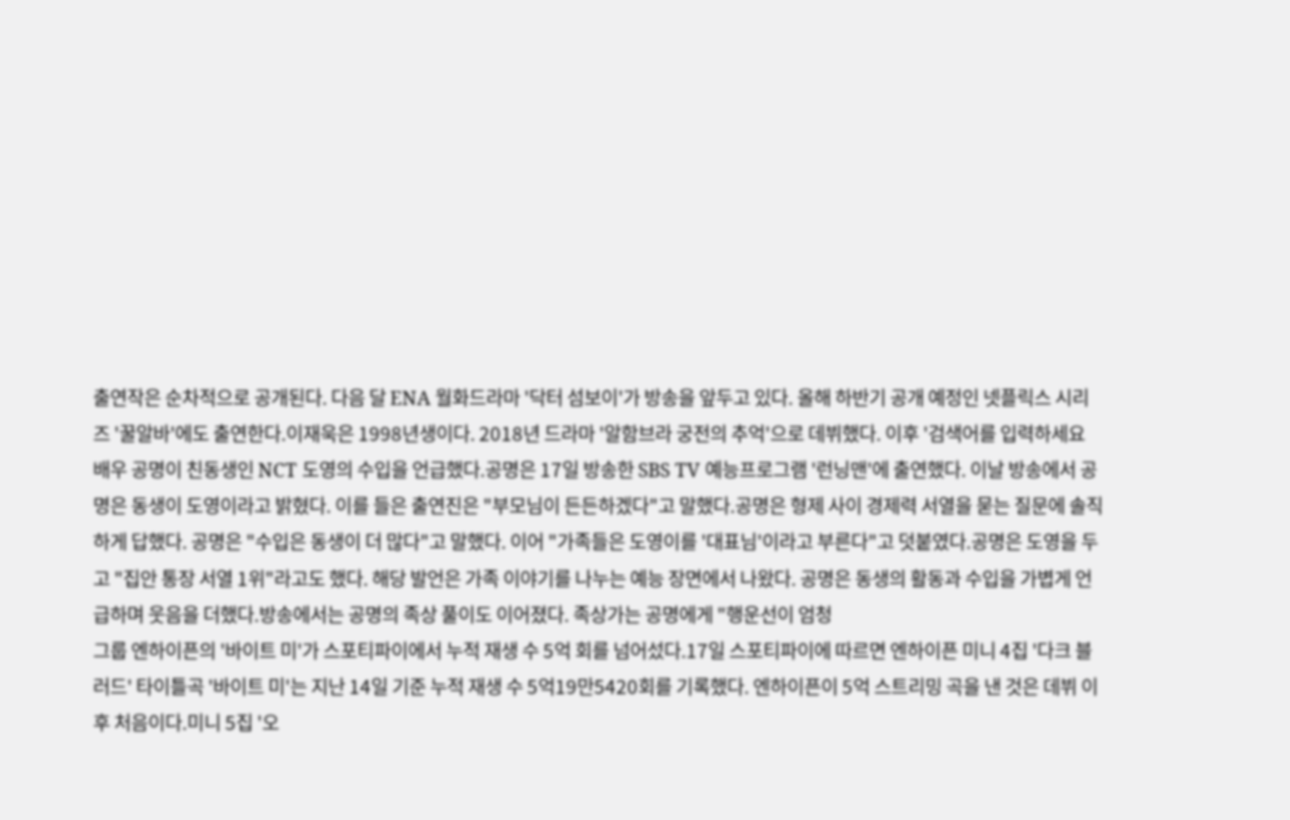출연작은 순차적으로 공개된다. 다음 달 ENA 월화드라마 '닥터 섬보이'가 방송을 앞두고 있다. 올해 하반기 공개 예정인 넷플릭스 시리즈 '꿀알바'에도 출연한다.이재욱은 1998년생이다. 2018년 드라마 '알함브라 궁전의 추억'으로 데뷔했다. 이후 '검색어를 입력하세요
배우 공명이 친동생인 NCT 도영의 수입을 언급했다.공명은 17일 방송한 SBS TV 예능프로그램 '런닝맨'에 출연했다. 이날 방송에서 공명은 동생이 도영이라고 밝혔다. 이를 들은 출연진은 "부모님이 든든하겠다"고 말했다.공명은 형제 사이 경제력 서열을 묻는 질문에 솔직하게 답했다. 공명은 "수입은 동생이 더 많다"고 말했다. 이어 "가족들은 도영이를 '대표님'이라고 부른다"고 덧붙였다.공명은 도영을 두고 "집안 통장 서열 1위"라고도 했다. 해당 발언은 가족 이야기를 나누는 예능 장면에서 나왔다. 공명은 동생의 활동과 수입을 가볍게 언급하며 웃음을 더했다.방송에서는 공명의 족상 풀이도 이어졌다. 족상가는 공명에게 "행운선이 엄청
그룹 엔하이픈의 '바이트 미'가 스포티파이에서 누적 재생 수 5억 회를 넘어섰다.17일 스포티파이에 따르면 엔하이픈 미니 4집 '다크 블러드' 타이틀곡 '바이트 미'는 지난 14일 기준 누적 재생 수 5억19만5420회를 기록했다. 엔하이픈이 5억 스트리밍 곡을 낸 것은 데뷔 이후 처음이다.미니 5집 '오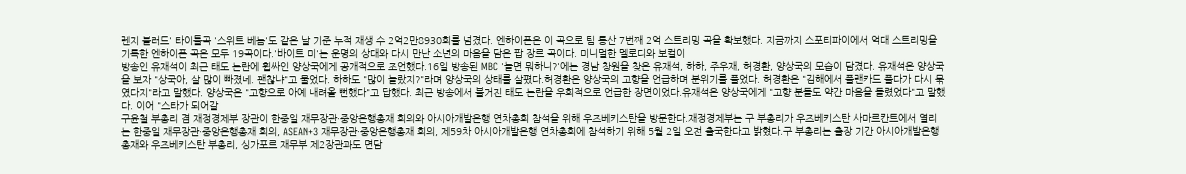렌지 블러드' 타이틀곡 '스위트 베놈'도 같은 날 기준 누적 재생 수 2억2만8930회를 넘겼다. 엔하이픈은 이 곡으로 팀 통산 7번째 2억 스트리밍 곡을 확보했다. 지금까지 스포티파이에서 억대 스트리밍을 기록한 엔하이픈 곡은 모두 19곡이다.'바이트 미'는 운명의 상대와 다시 만난 소년의 마음을 담은 팝 장르 곡이다. 미니멀한 멜로디와 보컬이
방송인 유재석이 최근 태도 논란에 휩싸인 양상국에게 공개적으로 조언했다.16일 방송된 MBC '놀면 뭐하니?'에는 경남 창원을 찾은 유재석, 하하, 주우재, 허경환, 양상국의 모습이 담겼다. 유재석은 양상국을 보자 "상국아, 살 많이 빠졌네. 괜찮냐"고 물었다. 하하도 "많이 놀랐지?"라며 양상국의 상태를 살폈다.허경환은 양상국의 고향을 언급하며 분위기를 풀었다. 허경환은 "김해에서 플랜카드 풀다가 다시 묶였다지"라고 말했다. 양상국은 "고향으로 아예 내려올 뻔했다"고 답했다. 최근 방송에서 불거진 태도 논란을 우회적으로 언급한 장면이었다.유재석은 양상국에게 "고향 분들도 약간 마음을 돌렸었다"고 말했다. 이어 "스타가 되어갈
구윤철 부총리 겸 재정경제부 장관이 한중일 재무장관·중앙은행총재 회의와 아시아개발은행 연차총회 참석을 위해 우즈베키스탄을 방문한다.재정경제부는 구 부총리가 우즈베키스탄 사마르칸트에서 열리는 한중일 재무장관·중앙은행총재 회의, ASEAN+3 재무장관·중앙은행총재 회의, 제59차 아시아개발은행 연차총회에 참석하기 위해 5월 2일 오전 출국한다고 밝혔다.구 부총리는 출장 기간 아시아개발은행 총재와 우즈베키스탄 부총리, 싱가포르 재무부 제2장관과도 면담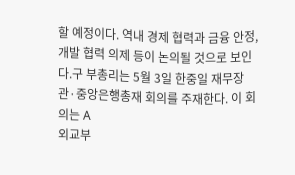할 예정이다. 역내 경제 협력과 금융 안정, 개발 협력 의제 등이 논의될 것으로 보인다.구 부총리는 5월 3일 한중일 재무장관·중앙은행총재 회의를 주재한다. 이 회의는 A
외교부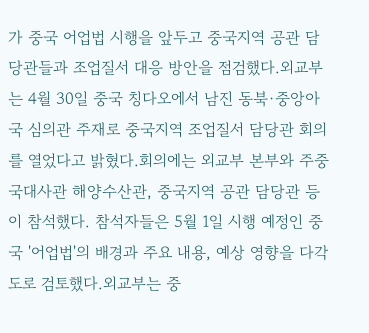가 중국 어업법 시행을 앞두고 중국지역 공관 담당관들과 조업질서 대응 방안을 점검했다.외교부는 4월 30일 중국 칭다오에서 남진 동북·중앙아국 심의관 주재로 중국지역 조업질서 담당관 회의를 열었다고 밝혔다.회의에는 외교부 본부와 주중국대사관 해양수산관, 중국지역 공관 담당관 등이 참석했다. 참석자들은 5월 1일 시행 예정인 중국 '어업법'의 배경과 주요 내용, 예상 영향을 다각도로 검토했다.외교부는 중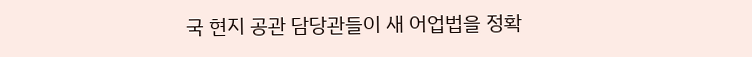국 현지 공관 담당관들이 새 어업법을 정확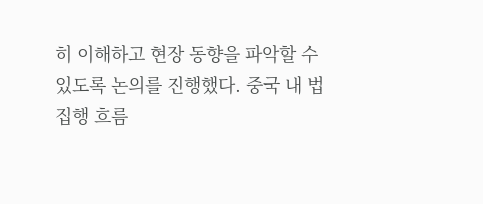히 이해하고 현장 동향을 파악할 수 있도록 논의를 진행했다. 중국 내 법 집행 흐름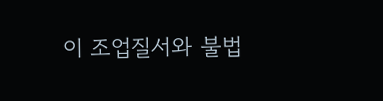이 조업질서와 불법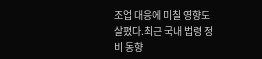조업 대응에 미칠 영향도 살폈다.최근 국내 법령 정비 동향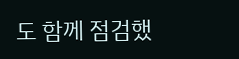도 함께 점검했